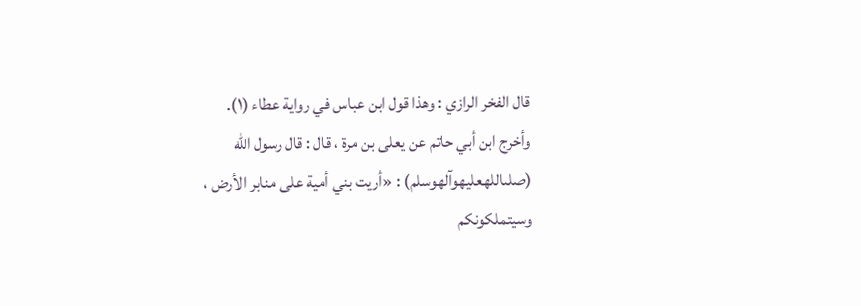قال الفخر الرازي : وهذا قول ابن عباس في رواية عطاء (١).
وأخرج ابن أبي حاتم عن يعلى بن مرة ، قال : قال رسول الله (صلىاللهعليهوآلهوسلم) : «أريت بني أمية على منابر الأرض ، وسيتملكونكم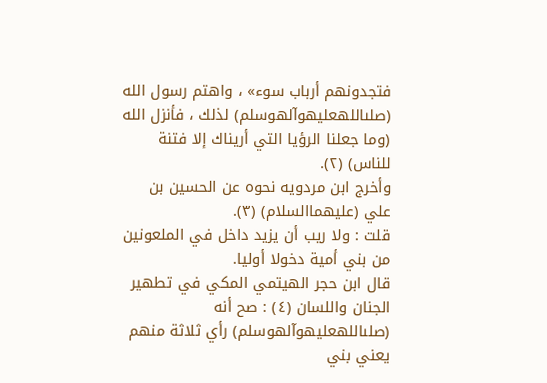فتجدونهم أرباب سوء» ، واهتم رسول الله (صلىاللهعليهوآلهوسلم) لذلك ، فأنزل الله (وما جعلنا الرؤيا التي أريناك إلا فتنة للناس) (٢).
وأخرج ابن مردويه نحوه عن الحسين بن علي (عليهماالسلام) (٣).
قلت : ولا ريب أن يزيد داخل في الملعونين من بني أمية دخولا أوليا.
قال ابن حجر الهيتمي المكي في تطهير الجنان واللسان (٤) : صح أنه (صلىاللهعليهوآلهوسلم) رأي ثلاثة منهم يعني بني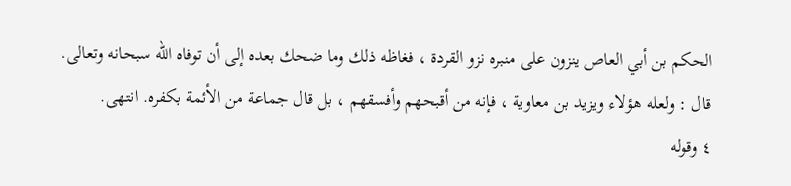الحكم بن أبي العاص ينزون على منبره نزو القردة ، فغاظه ذلك وما ضحك بعده إلى أن توفاه الله سبحانه وتعالى.
قال : ولعله هؤلاء ويزيد بن معاوية ، فإنه من أقبحهم وأفسقهم ، بل قال جماعة من الأئمة بكفره. انتهى.
٤ وقوله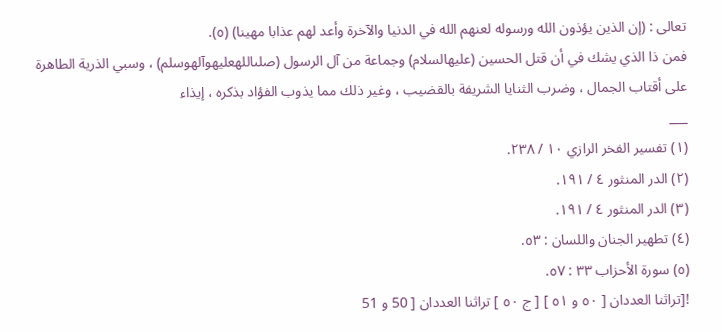تعالى : (إن الذين يؤذون الله ورسوله لعنهم الله في الدنيا والآخرة وأعد لهم عذابا مهينا) (٥).
فمن ذا الذي يشك في أن قتل الحسين (عليهالسلام) وجماعة من آل الرسول (صلىاللهعليهوآلهوسلم) ، وسبي الذرية الطاهرة على أقتاب الجمال ، وضرب الثنايا الشريفة بالقضيب ، وغير ذلك مما يذوب الفؤاد بذكره ، إيذاء
___
(١) تفسير الفخر الرازي ١٠ / ٢٣٨.
(٢) الدر المنثور ٤ / ١٩١.
(٣) الدر المنثور ٤ / ١٩١.
(٤) تطهير الجنان واللسان : ٥٣.
(٥) سورة الأحزاب ٣٣ : ٥٧.
![تراثنا العددان [ ٥٠ و ٥١ ] [ ج ٥٠ ] تراثنا العددان [ 50 و 51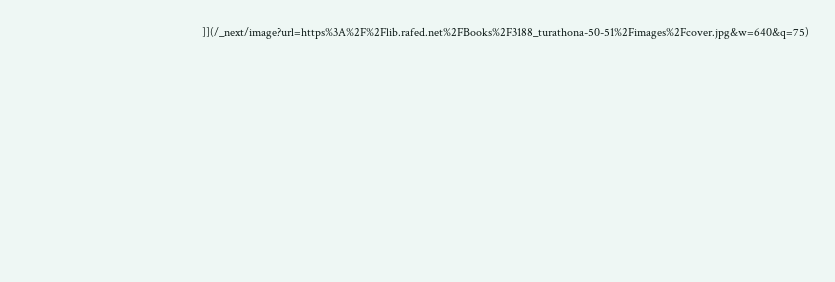]](/_next/image?url=https%3A%2F%2Flib.rafed.net%2FBooks%2F3188_turathona-50-51%2Fimages%2Fcover.jpg&w=640&q=75)